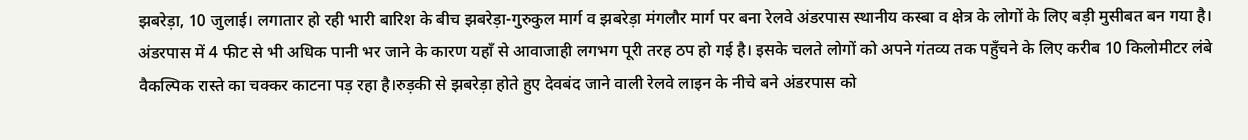झबरेड़ा, 10 जुलाई। लगातार हो रही भारी बारिश के बीच झबरेड़ा-गुरुकुल मार्ग व झबरेड़ा मंगलौर मार्ग पर बना रेलवे अंडरपास स्थानीय कस्बा व क्षेत्र के लोगों के लिए बड़ी मुसीबत बन गया है। अंडरपास में 4 फीट से भी अधिक पानी भर जाने के कारण यहाँ से आवाजाही लगभग पूरी तरह ठप हो गई है। इसके चलते लोगों को अपने गंतव्य तक पहुँचने के लिए करीब 10 किलोमीटर लंबे वैकल्पिक रास्ते का चक्कर काटना पड़ रहा है।रुड़की से झबरेड़ा होते हुए देवबंद जाने वाली रेलवे लाइन के नीचे बने अंडरपास को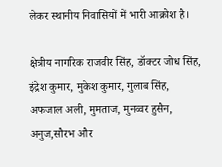लेकर स्थानीय निवासियों में भारी आक्रोश है।

क्षेत्रीय नागरिक राजवीर सिंह, डॉक्टर जोध सिंह, इंद्रेश कुमार, मुकेश कुमार, गुलाब सिंह, अफजाल अली, मुमताज, मुनव्वर हुसैन, अनुज,सौरभ और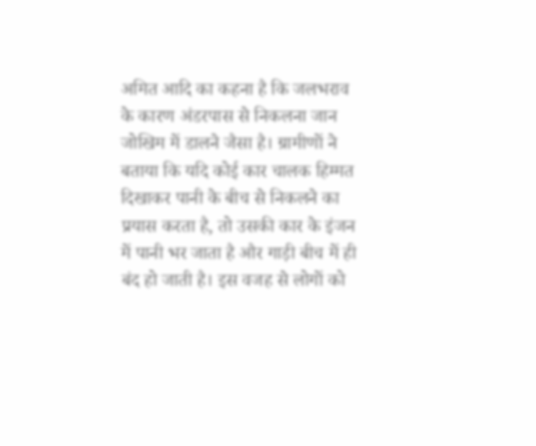अमित आदि का कहना है कि जलभराव के कारण अंडरपास से निकलना जान जोखिम में डालने जैसा है। ग्रामीणों ने बताया कि यदि कोई कार चालक हिम्मत दिखाकर पानी के बीच से निकलने का प्रयास करता है, तो उसकी कार के इंजन में पानी भर जाता है और गाड़ी बीच में ही बंद हो जाती है। इस वजह से लोगों को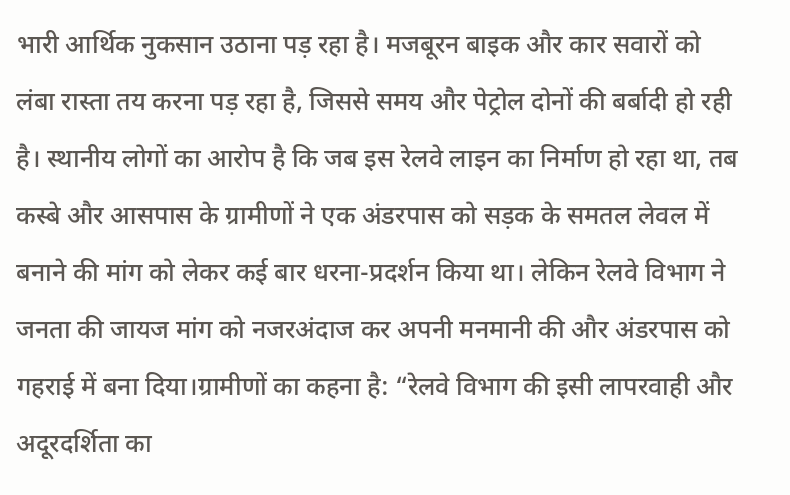भारी आर्थिक नुकसान उठाना पड़ रहा है। मजबूरन बाइक और कार सवारों को लंबा रास्ता तय करना पड़ रहा है, जिससे समय और पेट्रोल दोनों की बर्बादी हो रही है। स्थानीय लोगों का आरोप है कि जब इस रेलवे लाइन का निर्माण हो रहा था, तब कस्बे और आसपास के ग्रामीणों ने एक अंडरपास को सड़क के समतल लेवल में बनाने की मांग को लेकर कई बार धरना-प्रदर्शन किया था। लेकिन रेलवे विभाग ने जनता की जायज मांग को नजरअंदाज कर अपनी मनमानी की और अंडरपास को गहराई में बना दिया।ग्रामीणों का कहना है: “रेलवे विभाग की इसी लापरवाही और अदूरदर्शिता का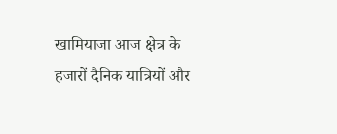खामियाजा आज क्षेत्र के हजारों दैनिक यात्रियों और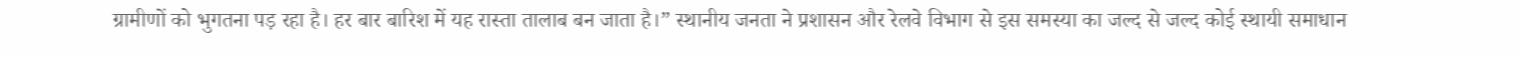ग्रामीणों को भुगतना पड़ रहा है। हर बार बारिश में यह रास्ता तालाब बन जाता है।” स्थानीय जनता ने प्रशासन और रेलवे विभाग से इस समस्या का जल्द से जल्द कोई स्थायी समाधान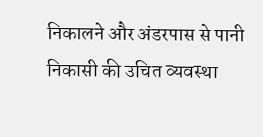निकालने और अंडरपास से पानी निकासी की उचित व्यवस्था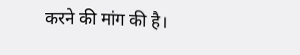करने की मांग की है।